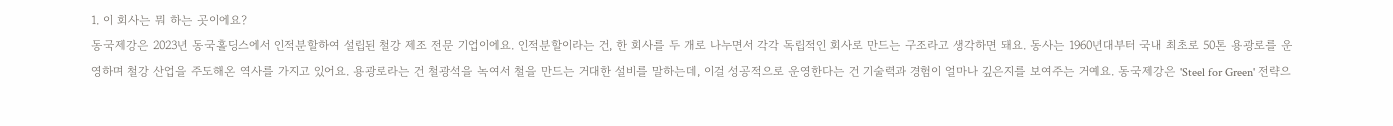1. 이 회사는 뭐 하는 곳이에요?
동국제강은 2023년 동국홀딩스에서 인적분할하여 설립된 철강 제조 전문 기업이에요. 인적분할이라는 건, 한 회사를 두 개로 나누면서 각각 독립적인 회사로 만드는 구조라고 생각하면 돼요. 동사는 1960년대부터 국내 최초로 50톤 용광로를 운영하며 철강 산업을 주도해온 역사를 가지고 있어요. 용광로라는 건 철광석을 녹여서 철을 만드는 거대한 설비를 말하는데, 이걸 성공적으로 운영한다는 건 기술력과 경험이 얼마나 깊은지를 보여주는 거예요. 동국제강은 'Steel for Green' 전략으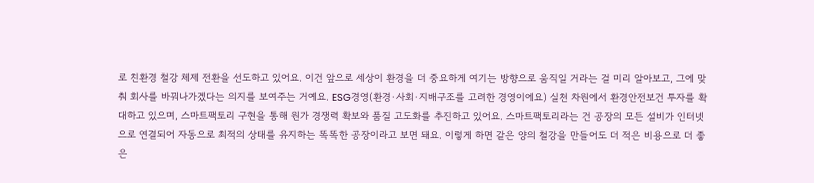로 친환경 철강 체제 전환을 선도하고 있어요. 이건 앞으로 세상이 환경을 더 중요하게 여기는 방향으로 움직일 거라는 걸 미리 알아보고, 그에 맞춰 회사를 바꿔나가겠다는 의지를 보여주는 거예요. ESG경영(환경·사회·지배구조를 고려한 경영이에요) 실천 차원에서 환경안전보건 투자를 확대하고 있으며, 스마트팩토리 구현을 통해 원가 경쟁력 확보와 품질 고도화를 추진하고 있어요. 스마트팩토리라는 건 공장의 모든 설비가 인터넷으로 연결되어 자동으로 최적의 상태를 유지하는 똑똑한 공장이라고 보면 돼요. 이렇게 하면 같은 양의 철강을 만들어도 더 적은 비용으로 더 좋은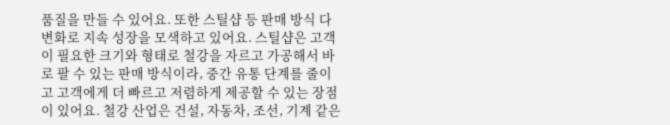품질을 만들 수 있어요. 또한 스틸샵 등 판매 방식 다변화로 지속 성장을 모색하고 있어요. 스틸샵은 고객이 필요한 크기와 형태로 철강을 자르고 가공해서 바로 팔 수 있는 판매 방식이라, 중간 유통 단계를 줄이고 고객에게 더 빠르고 저렴하게 제공할 수 있는 장점이 있어요. 철강 산업은 건설, 자동차, 조선, 기계 같은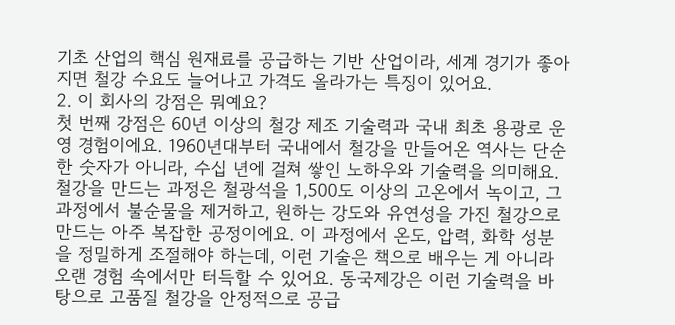기초 산업의 핵심 원재료를 공급하는 기반 산업이라, 세계 경기가 좋아지면 철강 수요도 늘어나고 가격도 올라가는 특징이 있어요.
2. 이 회사의 강점은 뭐예요?
첫 번째 강점은 60년 이상의 철강 제조 기술력과 국내 최초 용광로 운영 경험이에요. 1960년대부터 국내에서 철강을 만들어온 역사는 단순한 숫자가 아니라, 수십 년에 걸쳐 쌓인 노하우와 기술력을 의미해요. 철강을 만드는 과정은 철광석을 1,500도 이상의 고온에서 녹이고, 그 과정에서 불순물을 제거하고, 원하는 강도와 유연성을 가진 철강으로 만드는 아주 복잡한 공정이에요. 이 과정에서 온도, 압력, 화학 성분을 정밀하게 조절해야 하는데, 이런 기술은 책으로 배우는 게 아니라 오랜 경험 속에서만 터득할 수 있어요. 동국제강은 이런 기술력을 바탕으로 고품질 철강을 안정적으로 공급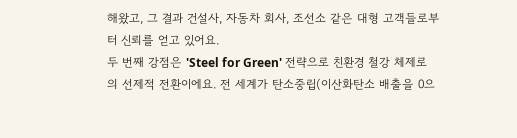해왔고, 그 결과 건설사, 자동차 회사, 조선소 같은 대형 고객들로부터 신뢰를 얻고 있어요.
두 번째 강점은 'Steel for Green' 전략으로 친환경 철강 체제로의 선제적 전환이에요. 전 세계가 탄소중립(이산화탄소 배출을 0으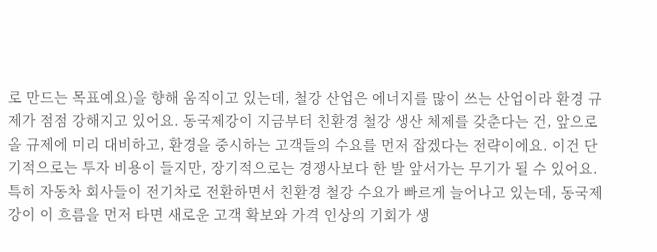로 만드는 목표예요)을 향해 움직이고 있는데, 철강 산업은 에너지를 많이 쓰는 산업이라 환경 규제가 점점 강해지고 있어요. 동국제강이 지금부터 친환경 철강 생산 체제를 갖춘다는 건, 앞으로 올 규제에 미리 대비하고, 환경을 중시하는 고객들의 수요를 먼저 잡겠다는 전략이에요. 이건 단기적으로는 투자 비용이 들지만, 장기적으로는 경쟁사보다 한 발 앞서가는 무기가 될 수 있어요. 특히 자동차 회사들이 전기차로 전환하면서 친환경 철강 수요가 빠르게 늘어나고 있는데, 동국제강이 이 흐름을 먼저 타면 새로운 고객 확보와 가격 인상의 기회가 생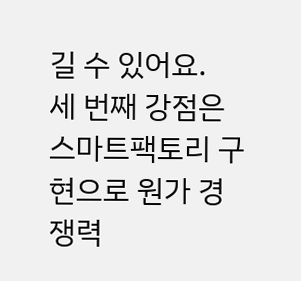길 수 있어요.
세 번째 강점은 스마트팩토리 구현으로 원가 경쟁력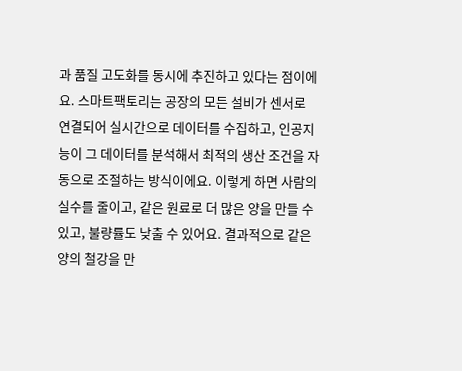과 품질 고도화를 동시에 추진하고 있다는 점이에요. 스마트팩토리는 공장의 모든 설비가 센서로 연결되어 실시간으로 데이터를 수집하고, 인공지능이 그 데이터를 분석해서 최적의 생산 조건을 자동으로 조절하는 방식이에요. 이렇게 하면 사람의 실수를 줄이고, 같은 원료로 더 많은 양을 만들 수 있고, 불량률도 낮출 수 있어요. 결과적으로 같은 양의 철강을 만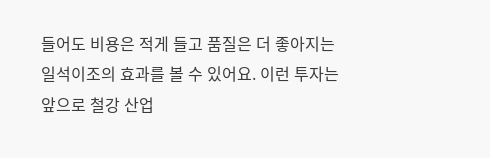들어도 비용은 적게 들고 품질은 더 좋아지는 일석이조의 효과를 볼 수 있어요. 이런 투자는 앞으로 철강 산업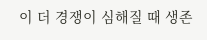이 더 경쟁이 심해질 때 생존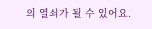의 열쇠가 될 수 있어요.